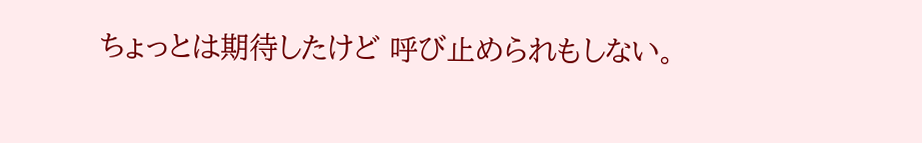ちょっとは期待したけど 呼び止められもしない。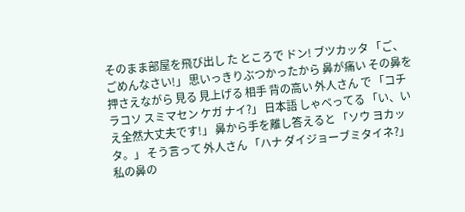そのまま部屋を飛び出し た ところで ドン! ブツカッタ 「ご、ごめんなさい!」 思いっきりぶつかったから 鼻が痛い その鼻を押さえながら 見る 見上げる 相手 背の高い 外人さん で 「コチラコソ スミマセン ケガ ナイ?」 日本語 しゃべってる 「い、いえ全然大丈夫です!」 鼻から手を離し答えると 「ソウ ヨカッタ。」 そう言って 外人さん 「ハナ ダイジョーブミタイネ?」 私の鼻の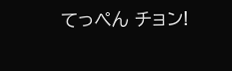てっぺん チョン!